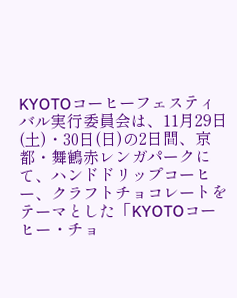KYOTOコーヒーフェスティバル実行委員会は、11月29日(土)・30日(日)の2日間、京都・舞鶴赤レンガパークにて、ハンドドリップコーヒー、クラフトチョコレートをテーマとした「KYOTOコーヒー・チョ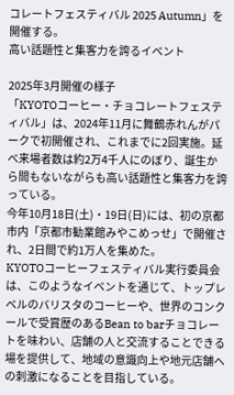コレートフェスティバル 2025 Autumn」を開催する。
高い話題性と集客力を誇るイベント

2025年3月開催の様子
「KYOTOコーヒー・チョコレートフェスティバル」は、2024年11月に舞鶴赤れんがパークで初開催され、これまでに2回実施。延べ来場者数は約2万4千人にのぼり、誕生から間もないながらも高い話題性と集客力を誇っている。
今年10月18日(土)・19日(日)には、初の京都市内「京都市勧業館みやこめっせ」で開催され、2日間で約1万人を集めた。
KYOTOコーヒーフェスティバル実行委員会は、このようなイベントを通じて、トップレベルのバリスタのコーヒーや、世界のコンクールで受賞歴のあるBean to barチョコレートを味わい、店舗の人と交流することできる場を提供して、地域の意識向上や地元店舗への刺激になることを目指している。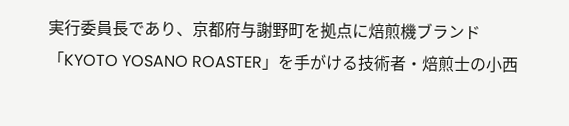実行委員長であり、京都府与謝野町を拠点に焙煎機ブランド「KYOTO YOSANO ROASTER」を手がける技術者・焙煎士の小西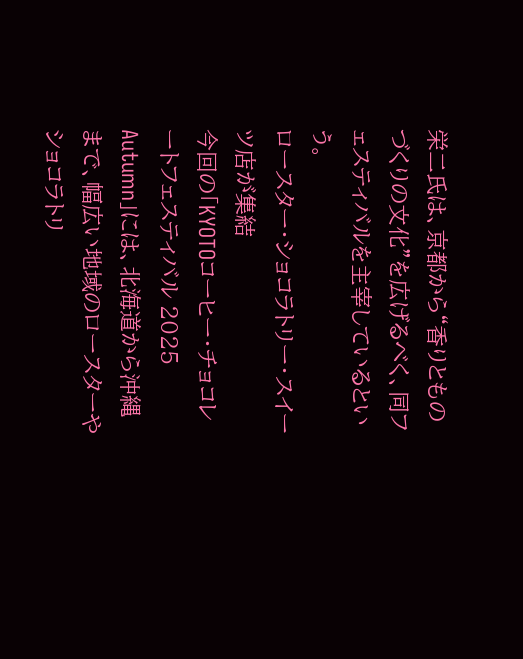栄二氏は、京都から“香りとものづくりの文化”を広げるべく、同フェスティバルを主宰しているという。
ロースター・ショコラトリー・スイーツ店が集結
今回の「KYOTOコーヒー・チョコレートフェスティバル 2025 Autumn」には、北海道から沖縄まで、幅広い地域のロースターやショコラトリ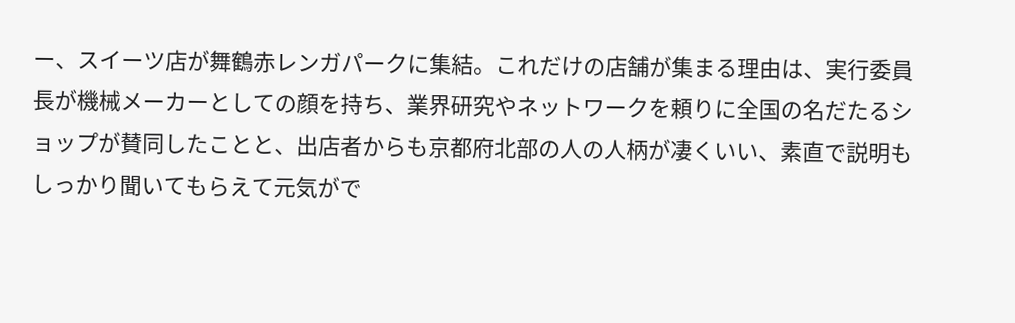ー、スイーツ店が舞鶴赤レンガパークに集結。これだけの店舗が集まる理由は、実行委員長が機械メーカーとしての顔を持ち、業界研究やネットワークを頼りに全国の名だたるショップが賛同したことと、出店者からも京都府北部の人の人柄が凄くいい、素直で説明もしっかり聞いてもらえて元気がで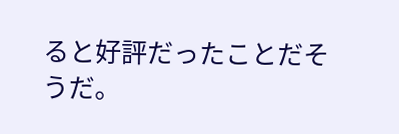ると好評だったことだそうだ。